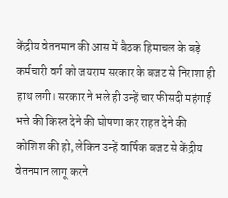केंद्रीय वेतनमान की आस में बैठक हिमाचल के बड़े कर्मचारी वर्ग को जयराम सरकार के बजट से निराशा ही हाथ लगी। सरकार ने भले ही उन्हें चार फीसदी महंगाई भत्ते की किस्त देने की घोषणा कर राहत देने की कोशिश की हो, लेकिन उन्हें वार्षिक बजट से केंद्रीय वेतनमान लागू करने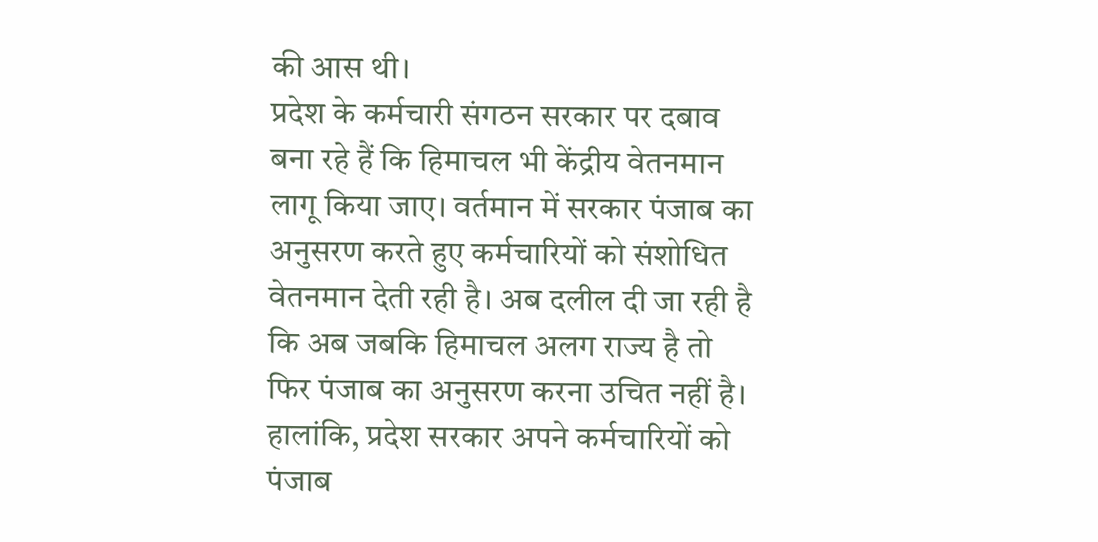की आस थी।
प्रदेश के कर्मचारी संगठन सरकार पर दबाव बना रहे हैं कि हिमाचल भी केंद्रीय वेतनमान लागू किया जाए। वर्तमान में सरकार पंजाब का अनुसरण करते हुए कर्मचारियों को संशोधित वेतनमान देती रही है। अब दलील दी जा रही है कि अब जबकि हिमाचल अलग राज्य है तो फिर पंजाब का अनुसरण करना उचित नहीं है।
हालांकि, प्रदेश सरकार अपने कर्मचारियों को पंजाब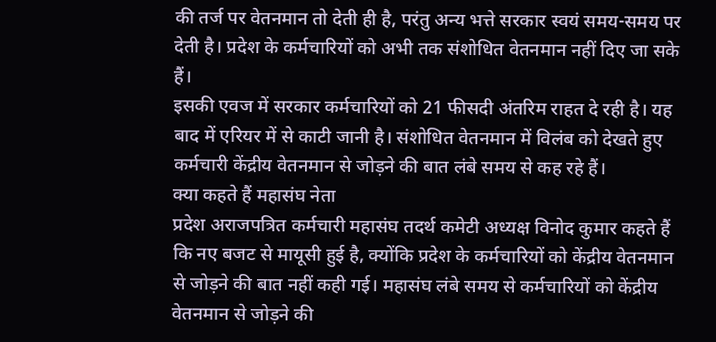की तर्ज पर वेतनमान तो देती ही है, परंतु अन्य भत्ते सरकार स्वयं समय-समय पर देती है। प्रदेश के कर्मचारियों को अभी तक संशोधित वेतनमान नहीं दिए जा सके हैं।
इसकी एवज में सरकार कर्मचारियों को 21 फीसदी अंतरिम राहत दे रही है। यह बाद में एरियर में से काटी जानी है। संशोधित वेतनमान में विलंब को देखते हुए कर्मचारी केंद्रीय वेतनमान से जोड़ने की बात लंबे समय से कह रहे हैं।
क्या कहते हैं महासंघ नेता
प्रदेश अराजपत्रित कर्मचारी महासंघ तदर्थ कमेटी अध्यक्ष विनोद कुमार कहते हैं कि नए बजट से मायूसी हुई है, क्योंकि प्रदेश के कर्मचारियों को केंद्रीय वेतनमान से जोड़ने की बात नहीं कही गई। महासंघ लंबे समय से कर्मचारियों को केंद्रीय वेतनमान से जोड़ने की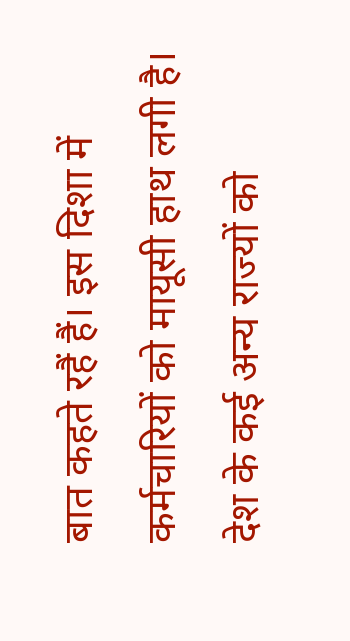बात कहते रहैं हैं। इस दिशा में कर्मचारियों को मायूसी हाथ लगी है। देश के कई अन्य राज्यों को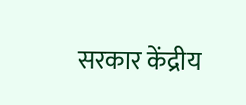सरकार केंद्रीय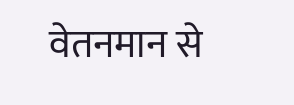वेतनमान से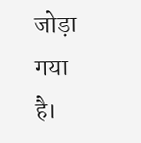जोड़ा गया है।